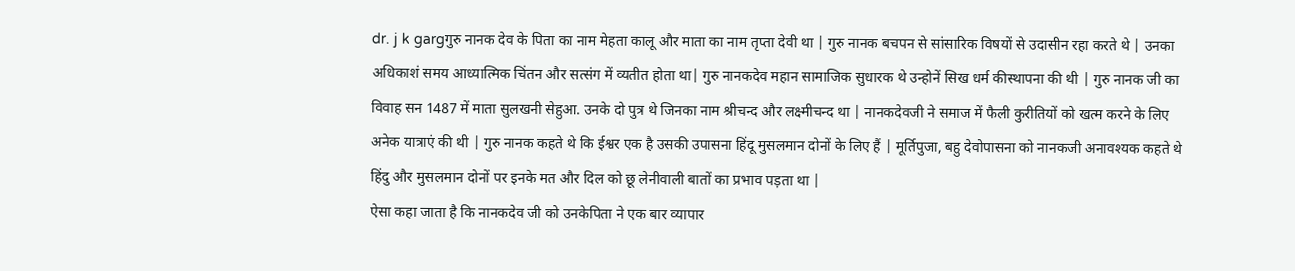dr. j k gargगुरु नानक देव के पिता का नाम मेहता कालू और माता का नाम तृप्ता देवी था | गुरु नानक बचपन से सांसारिक विषयों से उदासीन रहा करते थे | उनका अधिकाशं समय आध्यात्मिक चिंतन और सत्संग में व्यतीत होता था| गुरु नानकदेव महान सामाजिक सुधारक थे उन्होनें सिख धर्म कीस्थापना की थी | गुरु नानक जी का विवाह सन 1487 में माता सुलखनी सेहुआ. उनके दो पुत्र थे जिनका नाम श्रीचन्द और लक्ष्मीचन्द था | नानकदेवजी ने समाज में फैली कुरीतियों को खत्म करने के लिए अनेक यात्राएं की थी | गुरु नानक कहते थे कि ईश्वर एक है उसकी उपासना हिंदू मुसलमान दोनों के लिए हैं | मूर्तिपुजा, बहु देवोपासना को नानकजी अनावश्यक कहते थे हिंदु और मुसलमान दोनों पर इनके मत और दिल को छू लेनीवाली बातों का प्रभाव पड़ता था |
ऐसा कहा जाता है कि नानकदेव जी को उनकेपिता ने एक बार व्यापार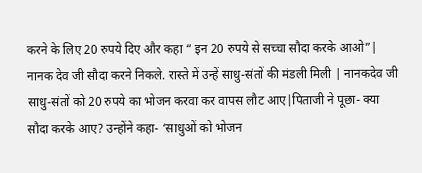करने के लिए 20 रुपये दिए और कहा “ इन 20 रुपये से सच्चा सौदा करके आओ”| नानक देव जी सौदा करने निकले. रास्ते में उन्हें साधु-संतों की मंडली मिली | नानकदेव जी साधु-संतों को 20 रुपये का भोजन करवा कर वापस लौट आए|पिताजी ने पूछा- क्या सौदा करके आए? उन्होंने कहा- ‘साधुओं को भोजन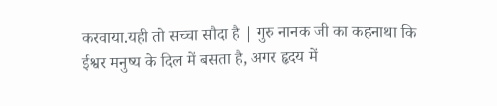करवाया.यही तो सच्चा सौदा है | गुरु नानक जी का कहनाथा कि ईश्वर मनुष्य के दिल में बसता है, अगर हृदय में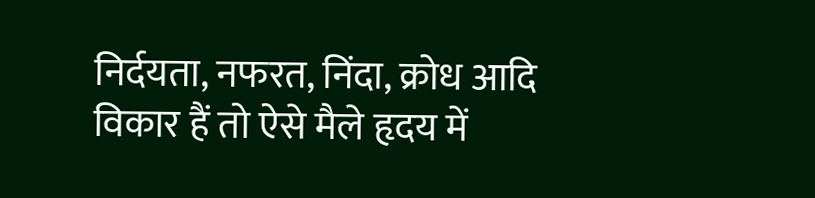निर्दयता, नफरत, निंदा, क्रोध आदि विकार हैं तो ऐसे मैले हृदय में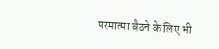परमात्मा बैठने के लिए भी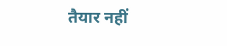तैयार नहीं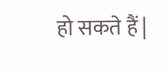हो सकते हैं |